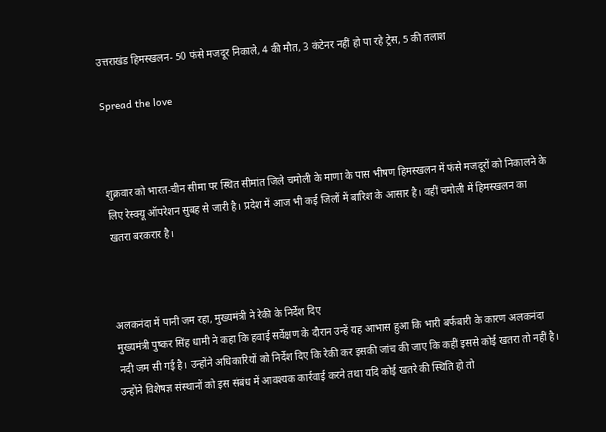उत्तराखंड हिमस्खलन- 50 फंसे मजदूर निकाले, 4 की मौत, 3 कंटेनर नहीं हो पा रहे ट्रेस, 5 की तलाश

Spread the love



शुक्रवार को भारत-चीन सीमा पर स्थित सीमांत जिले चमोली के माणा के पास भीषण हिमस्खलन में फंसे मजदूरों को निकालने के लिए रेस्क्यू ऑपरेशन सुबह से जारी है। प्रदेश में आज भी कई जिलों में बारिश के आसार है। वहीं चमोली में हिमस्खलन का खतरा बरकरार है।



अलकनंदा में पानी जम रहा, मुख्यमंत्री ने रेकी के निर्देश दिए
मुख्यमंत्री पुष्कर सिंह धामी ने कहा कि हवाई सर्वेक्षण के दौरान उन्हें यह आभास हुआ कि भारी बर्फबारी के कारण अलकनंदा नदी जम सी गई है। उन्होंने अधिकारियों को निर्देश दिए कि रेकी कर इसकी जांच की जाए कि कहीं इससे कोई खतरा तो नहीं है। उन्होंने विशेषज्ञ संस्थानों को इस संबंध में आवश्यक कार्रवाई करने तथा यदि कोई खतरे की स्थिति हो तो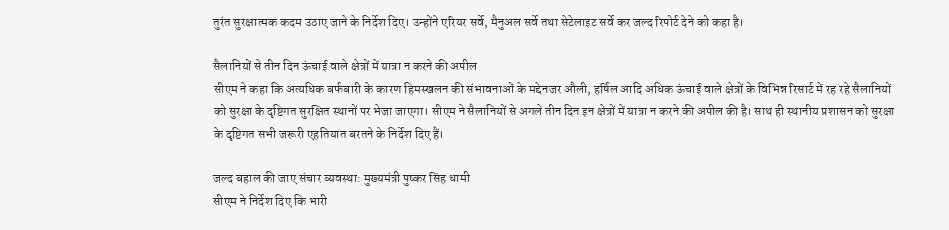तुरंत सुरक्षात्मक कदम उठाए जाने के निर्देश दिए। उन्होंने एरियर सर्वे, मैनुअल सर्वे तथा सेटेलाइट सर्वे कर जल्द रिपोर्ट देने को कहा है।

सैलानियों से तीन दिन ऊंचाई वाले क्षेत्रों में यात्रा न करने की अपील
सीएम ने कहा कि अत्यधिक बर्फबारी के कारण हिमस्खलन की संभावनाओं के मद्देनजर औली, हर्षिल आदि अधिक ऊंचाई वाले क्षेत्रों के विभिन्न रिसार्ट में रह रहे सैलानियों को सुरक्षा के दृष्टिगत सुरक्षित स्थानों पर भेजा जाएगा। सीएम ने सैलानियों से अगले तीन दिन इन क्षेत्रों में यात्रा न करने की अपील की है। साथ ही स्थानीय प्रशासन को सुरक्षा के दृष्टिगत सभी जरूरी एहतियात बरतने के निर्देश दिए हैं।

जल्द बहाल की जाए संचार व्यवस्था: मुख्यमंत्री पुष्कर सिंह धामी
सीएम ने निर्देश दिए कि भारी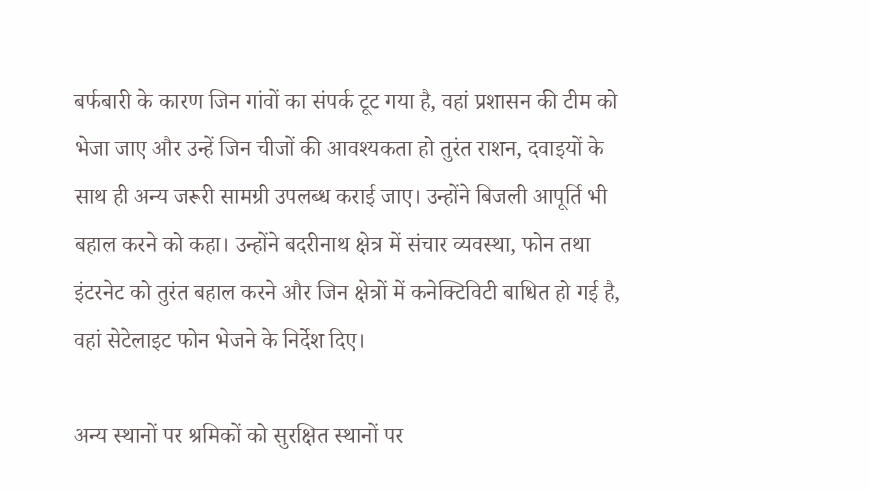बर्फबारी के कारण जिन गांवों का संपर्क टूट गया है, वहां प्रशासन की टीम को भेजा जाए और उन्हें जिन चीजों की आवश्यकता हो तुरंत राशन, दवाइयों के साथ ही अन्य जरूरी सामग्री उपलब्ध कराई जाए। उन्होंने बिजली आपूर्ति भी बहाल करने को कहा। उन्होंने बदरीनाथ क्षेत्र में संचार व्यवस्था, फोन तथा इंटरनेट को तुरंत बहाल करने और जिन क्षेत्रों में कनेक्टिविटी बाधित हो गई है, वहां सेटेलाइट फोन भेजने के निर्देश दिए।

अन्य स्थानों पर श्रमिकों को सुरक्षित स्थानों पर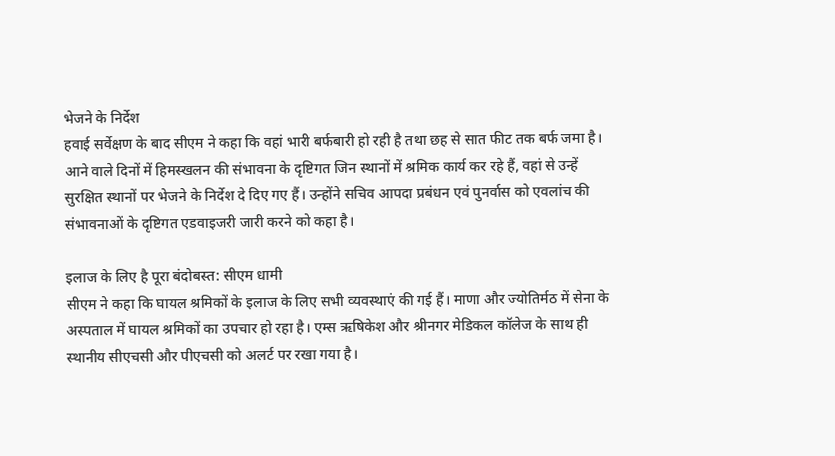भेजने के निर्देश
हवाई सर्वेक्षण के बाद सीएम ने कहा कि वहां भारी बर्फबारी हो रही है तथा छह से सात फीट तक बर्फ जमा है। आने वाले दिनों में हिमस्खलन की संभावना के दृष्टिगत जिन स्थानों में श्रमिक कार्य कर रहे हैं, वहां से उन्हें सुरक्षित स्थानों पर भेजने के निर्देश दे दिए गए हैं। उन्होंने सचिव आपदा प्रबंधन एवं पुनर्वास को एवलांच की संभावनाओं के दृष्टिगत एडवाइजरी जारी करने को कहा है।

इलाज के लिए है पूरा बंदोबस्त: सीएम धामी
सीएम ने कहा कि घायल श्रमिकों के इलाज के लिए सभी व्यवस्थाएं की गई हैं। माणा और ज्योतिर्मठ में सेना के अस्पताल में घायल श्रमिकों का उपचार हो रहा है। एम्स ऋषिकेश और श्रीनगर मेडिकल कॉलेज के साथ ही स्थानीय सीएचसी और पीएचसी को अलर्ट पर रखा गया है।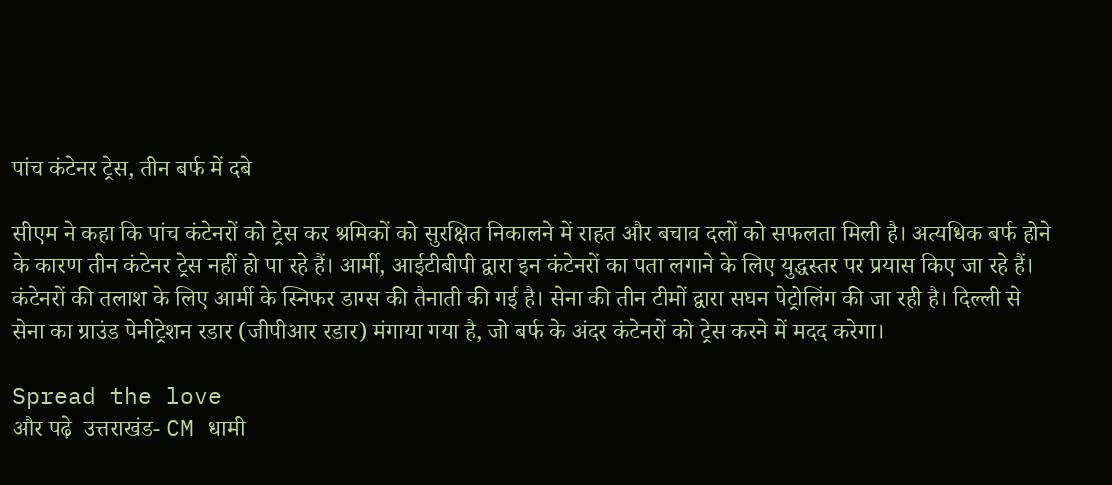पांच कंटेनर ट्रेस, तीन बर्फ में दबे

सीएम ने कहा कि पांच कंटेनरों को ट्रेस कर श्रमिकों को सुरक्षित निकालने में राहत और बचाव दलों को सफलता मिली है। अत्यधिक बर्फ होने के कारण तीन कंटेनर ट्रेस नहीं हो पा रहे हैं। आर्मी, आईटीबीपी द्वारा इन कंटेनरों का पता लगाने के लिए युद्धस्तर पर प्रयास किए जा रहे हैं। कंटेनरों की तलाश के लिए आर्मी के स्निफर डाग्स की तैनाती की गई है। सेना की तीन टीमों द्वारा सघन पेट्रोलिंग की जा रही है। दिल्ली से सेना का ग्राउंड पेनीट्रेशन रडार (जीपीआर रडार) मंगाया गया है, जो बर्फ के अंदर कंटेनरों को ट्रेस करने में मदद करेगा।

Spread the love
और पढ़े  उत्तराखंड- CM धामी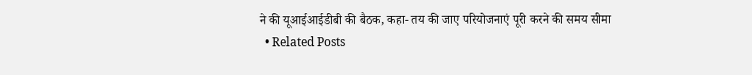ने की यूआईआईडीबी की बैठक, कहा- तय की जाए परियोजनाएं पूरी करने की समय सीमा
  • Related Posts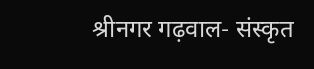श्रीनगर गढ़वाल- संस्कृत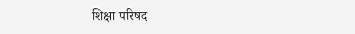शिक्षा परिषद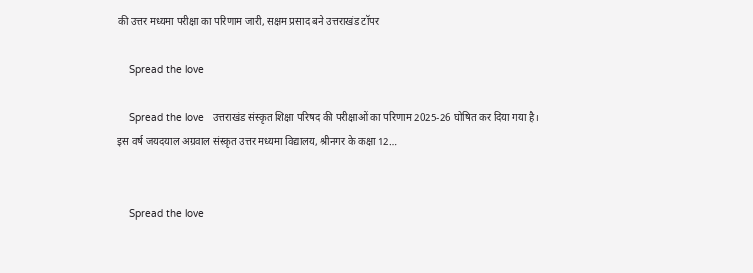की उत्तर मध्यमा परीक्षा का परिणाम जारी, सक्षम प्रसाद बने उत्तराखंड टॉपर

    Spread the love

    Spread the love   उत्तराखंड संस्कृत शिक्षा परिषद की परीक्षाओं का परिणाम 2025-26 घोषित कर दिया गया है। इस वर्ष जयदयाल अग्रवाल संस्कृत उत्तर मध्यमा विद्यालय, श्रीनगर के कक्षा 12…


    Spread the love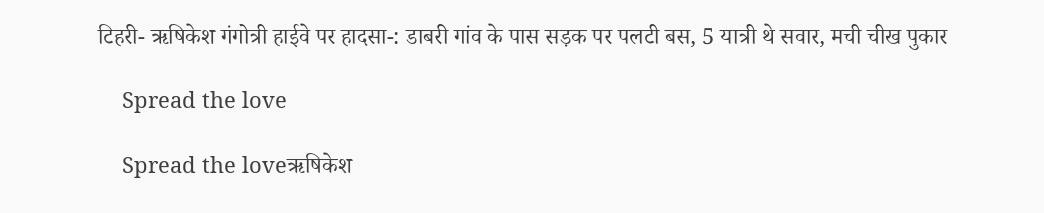टिहरी- ऋषिकेश गंगोत्री हाईवे पर हादसा-: डाबरी गांव के पास सड़क पर पलटी बस, 5 यात्री थे सवार, मची चीख पुकार

    Spread the love

    Spread the loveऋषिकेश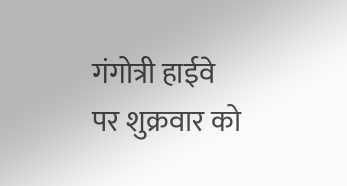गंगोत्री हाईवे पर शुक्रवार को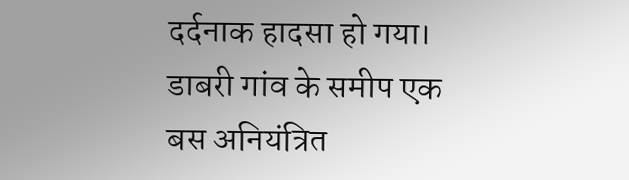दर्दनाक हादसा हो गया। डाबरी गांव के समीप एक बस अनियंत्रित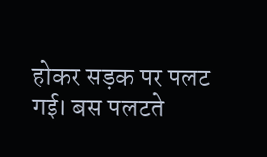होकर सड़क पर पलट गई। बस पलटते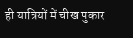ही यात्रियों में चीख पुकार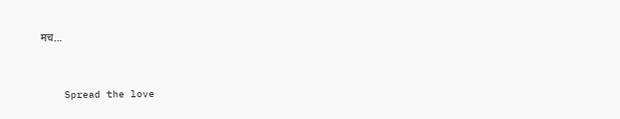मच…


    Spread the love